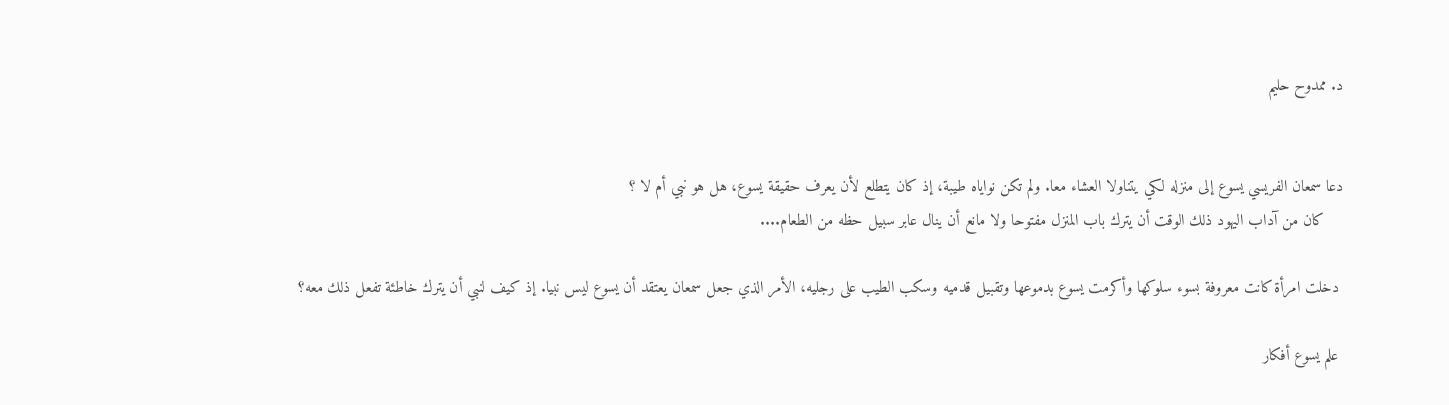د. ممدوح حليم


دعا سمعان الفريسي يسوع إلى منزله لكي يتناولا العشاء معا. ولم تكن نواياه طيبة، إذ كان يتطلع لأن يعرف حقيقة يسوع، هل هو نبي أم لا ؟
    كان من آداب اليهود ذلك الوقت أن يترك باب المنزل مفتوحا ولا مانع أن ينال عابر سبيل حظه من الطعام....

 دخلت امرأة كانت معروفة بسوء سلوكها وأكرمت يسوع بدموعها وتقبيل قدميه وسكب الطيب على رجليه، الأمر الذي جعل سمعان يعتقد أن يسوع ليس نبيا. إذ كيف لنبي أن يترك خاطئة تفعل ذلك معه؟

 علم يسوع أفكار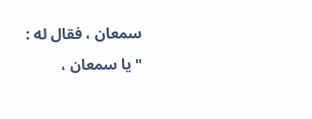سمعان ، فقال له :
" يا سمعان ،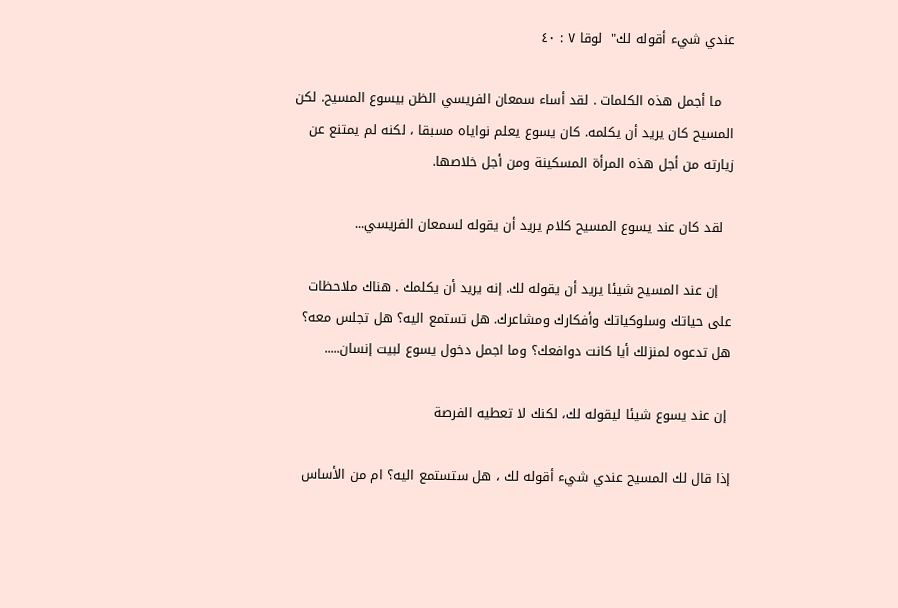عندي شيء أقوله لك"  لوقا ٧ : ٤٠

   ما أجمل هذه الكلمات . لقد أساء سمعان الفريسي الظن بيسوع المسيح. لكن المسيح كان يريد أن يكلمه. كان يسوع يعلم نواياه مسبقا ، لكنه لم يمتنع عن زيارته من أجل هذه المرأة المسكينة ومن أجل خلاصها.

  لقد كان عند يسوع المسيح كلام يريد أن يقوله لسمعان الفريسي...

   إن عند المسيح شيئا يريد أن يقوله لك. إنه يريد أن يكلمك . هناك ملاحظات على حياتك وسلوكياتك وأفكارك ومشاعرك. هل تستمع اليه؟ هل تجلس معه؟ هل تدعوه لمنزلك أيا كانت دوافعك؟ وما اجمل دخول يسوع لبيت إنسان.....

 إن عند يسوع شيئا ليقوله لك، لكنك لا تعطيه الفرصة

إذا قال لك المسيح عندي شيء أقوله لك ، هل ستستمع اليه؟ ام من الأساس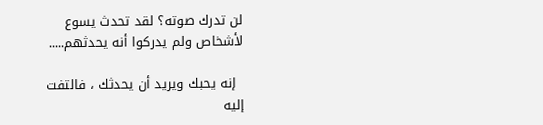لن تدرك صوته؟ لقد تحدث يسوع لأشخاص ولم يدركوا أنه يحدثهم.....

  إنه يحبك ويريد أن يحدثك ، فالتفت إليه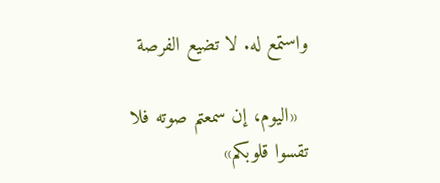واستمع له. لا تضيع الفرصة

  «اليوم، إن سمعتم صوته فلا تقسوا قلوبكم»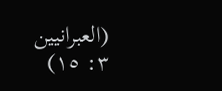(العبرانيين ٣: ١٥)